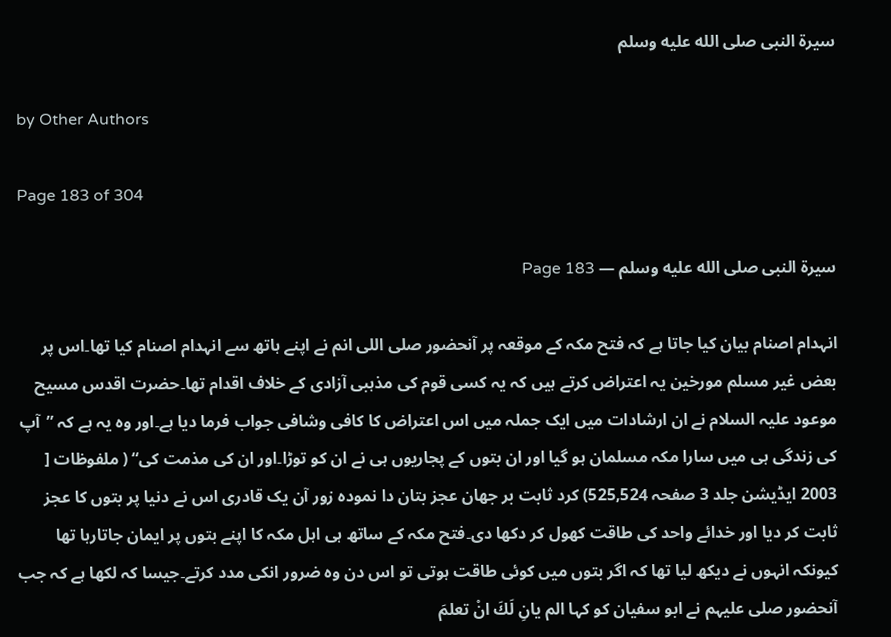سیرة النبی صلى الله عليه وسلم

by Other Authors

Page 183 of 304

سیرة النبی صلى الله عليه وسلم — Page 183

انہدام اصنام بیان کیا جاتا ہے کہ فتح مکہ کے موقعہ پر آنحضور صلی اللی انم نے اپنے ہاتھ سے انہدام اصنام کیا تھا۔اس پر بعض غیر مسلم مورخین یہ اعتراض کرتے ہیں کہ یہ کسی قوم کی مذہبی آزادی کے خلاف اقدام تھا۔حضرت اقدس مسیح موعود علیہ السلام نے ان ارشادات میں ایک جملہ میں اس اعتراض کا کافی وشافی جواب فرما دیا ہے۔اور وہ یہ ہے کہ ”آپ کی زندگی ہی میں سارا مکہ مسلمان ہو گیا اور ان بتوں کے پجاریوں ہی نے ان کو توڑا۔اور ان کی مذمت کی“ ( ملفوظات [ 2003 ایڈیشن جلد 3 صفحہ 525,524) کرد ثابت بر جهان عجز بتان دا نموده زور آن یک قادری اس نے دنیا پر بتوں کا عجز ثابت کر دیا اور خدائے واحد کی طاقت کھول کر دکھا دی۔فتح مکہ کے ساتھ ہی اہل مکہ کا اپنے بتوں پر ایمان جاتارہا تھا کیونکہ انہوں نے دیکھ لیا تھا کہ اگر بتوں میں کوئی طاقت ہوتی تو اس دن وہ ضرور انکی مدد کرتے۔جیسا کہ لکھا ہے کہ جب آنحضور صلی علیہم نے ابو سفیان کو کہا الم يانِ لَكَ انْ تعلمَ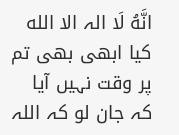انَّهُ لَا الہ الا الله کیا ابھی بھی تم پر وقت نہیں آیا کہ جان لو کہ اللہ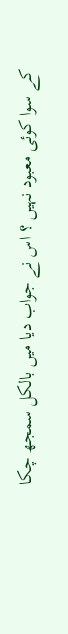کے سوا کوئی معبود نہیں ؟ اس نے جواب دیا میں بالکل سمجھ چکا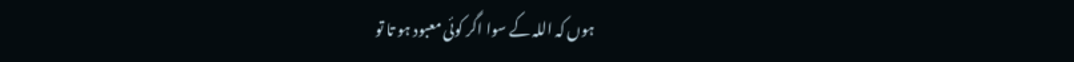ہوں کہ اللہ کے سوا اگر کوئی معبود ہو تا تو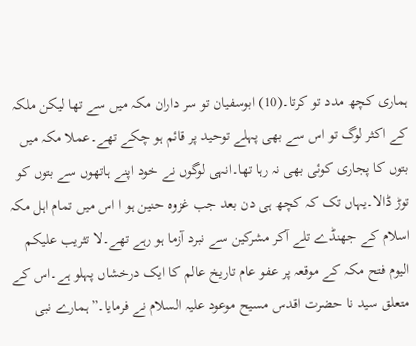ہماری کچھ مدد تو کرتا۔(10) ابوسفیان تو سر داران مکہ میں سے تھا لیکن ملکہ کے اکثر لوگ تو اس سے بھی پہلے توحید پر قائم ہو چکے تھے۔عملا مکہ میں بتوں کا پجاری کوئی بھی نہ رہا تھا۔انہی لوگوں نے خود اپنے ہاتھوں سے بتوں کو توڑ ڈالا۔یہاں تک کہ کچھ ہی دن بعد جب غزوہ حنین ہو ا اس میں تمام اہل مکہ اسلام کے جھنڈے تلے آکر مشرکین سے نبرد آزما ہو رہے تھے۔لا تثريب عليكم اليوم فتح مکہ کے موقعہ پر عفو عام تاریخ عالم کا ایک درخشاں پہلو ہے۔اس کے متعلق سید نا حضرت اقدس مسیح موعود علیہ السلام نے فرمایا۔”ہمارے نبی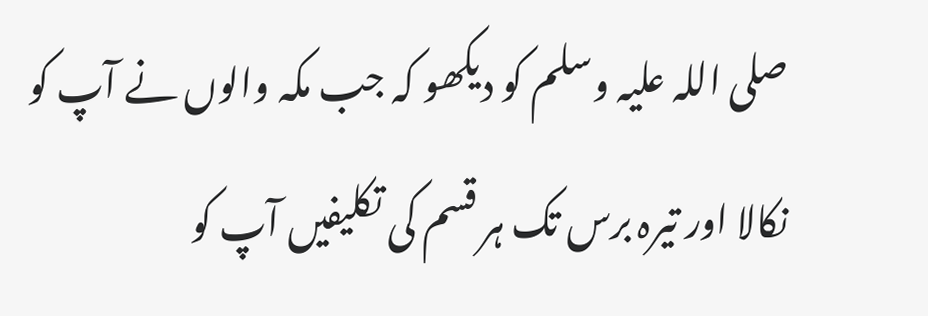صلی اللہ علیہ وسلم کو دیکھو کہ جب مکہ والوں نے آپ کو نکالا اور تیرہ برس تک ہر قسم کی تکلیفیں آپ کو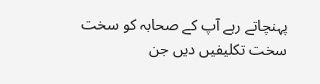پہنچاتے رہے آپ کے صحابہ کو سخت سخت تکلیفیں دیں جن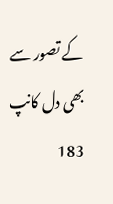کے تصور سے بھی دل کانپ 183